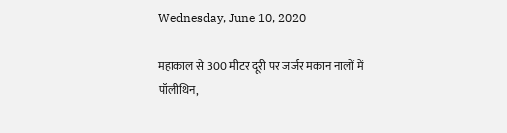Wednesday, June 10, 2020

महाकाल से 300 मीटर दूरी पर जर्जर मकान नालों में पॉलीथिन,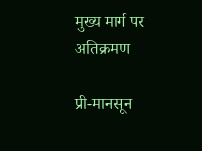मुख्य मार्ग पर अतिक्रमण

प्री-मानसून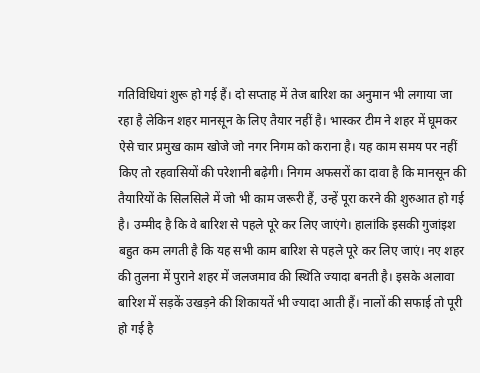गतिविधियां शुरू हो गई हैं। दो सप्ताह में तेज बारिश का अनुमान भी लगाया जा रहा है लेकिन शहर मानसून के लिए तैयार नहीं है। भास्कर टीम ने शहर में घूमकर ऐसे चार प्रमुख काम खोजे जो नगर निगम को कराना है। यह काम समय पर नहीं किए तो रहवासियों की परेशानी बढ़ेगी। निगम अफसरों का दावा है कि मानसून की तैयारियों के सिलसिले में जो भी काम जरूरी हैं, उन्हें पूरा करने की शुरुआत हो गई है। उम्मीद है कि वे बारिश से पहले पूरे कर लिए जाएंगे। हालांकि इसकी गुजांइश बहुत कम लगती है कि यह सभी काम बारिश से पहले पूरे कर लिए जाएं। नए शहर की तुलना में पुराने शहर में जलजमाव की स्थिति ज्यादा बनती है। इसके अलावा बारिश में सड़कें उखड़ने की शिकायतें भी ज्यादा आती हैं। नालों की सफाई तो पूरी हो गई है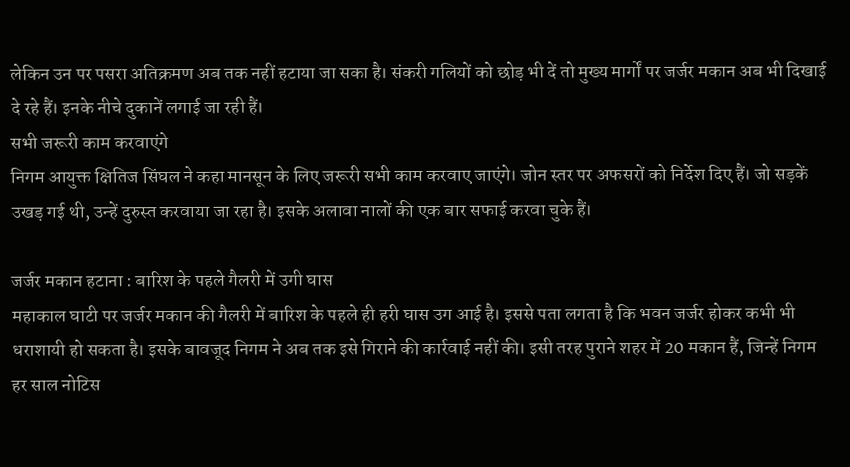लेकिन उन पर पसरा अतिक्रमण अब तक नहीं हटाया जा सका है। संकरी गलियों को छोड़ भी दें तो मुख्य मार्गों पर जर्जर मकान अब भी दिखाई दे रहे हैं। इनके नीचे दुकानें लगाई जा रही हैं।
सभी जरूरी काम करवाएंगे
निगम आयुक्त क्षितिज सिंघल ने कहा मानसून के लिए जरूरी सभी काम करवाए जाएंगे। जोन स्तर पर अफसरों को निर्देश दिए हैं। जो सड़कें उखड़ गई थी, उन्हें दुरुस्त करवाया जा रहा है। इसके अलावा नालों की एक बार सफाई करवा चुके हैं।

जर्जर मकान हटाना : बारिश के पहले गैलरी में उगी घास
महाकाल घाटी पर जर्जर मकान की गैलरी में बारिश के पहले ही हरी घास उग आई है। इससे पता लगता है कि भवन जर्जर होकर कभी भी धराशायी हो सकता है। इसके बावजूद निगम ने अब तक इसे गिराने की कार्रवाई नहीं की। इसी तरह पुराने शहर में 20 मकान हैं, जिन्हें निगम हर साल नोटिस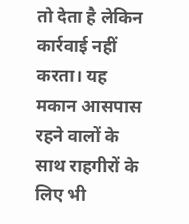तो देता है लेकिन कार्रवाई नहीं करता। यह मकान आसपास रहने वालों के साथ राहगीरों के लिए भी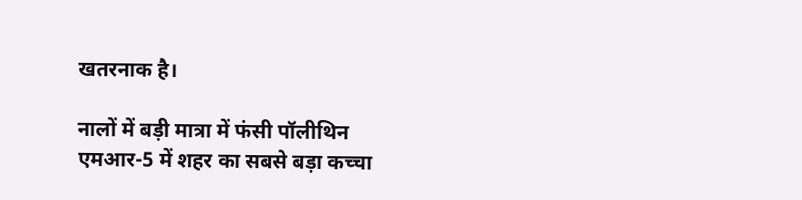खतरनाक है।

नालों में बड़ी मात्रा में फंसी पॉलीथिन
एमआर-5 में शहर का सबसे बड़ा कच्चा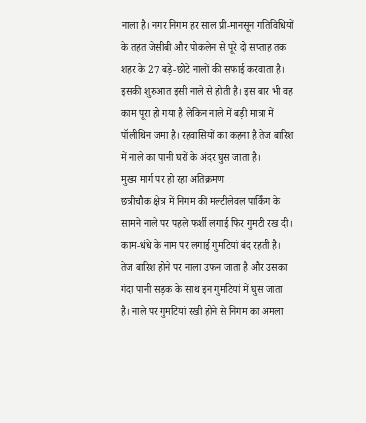नाला है। नगर निगम हर साल प्री-मानसून गतिविधियों के तहत जेसीबी और पोकलेन से पूरे दो सप्ताह तक शहर के 27 बड़े-छोटे नालों की सफाई करवाता है। इसकी शुरुआत इसी नाले से होती है। इस बार भी वह काम पूरा हो गया है लेकिन नाले में बड़ी मात्रा में पॉलीथिन जमा है। रहवासियों का कहना है तेज बारिश में नाले का पानी घरों के अंदर घुस जाता है।
मुख्य मार्ग पर हो रहा अतिक्रमण
छत्रीचौक क्षेत्र में निगम की मल्टीलेवल पार्किंग के सामने नाले पर पहले फर्शी लगाई फिर गुमटी रख दी। काम-धंधे के नाम पर लगाई गुमटियां बंद रहती है। तेज बारिश होने पर नाला उफन जाता है और उसका गंदा पानी सड़क के साथ इन गुमटियां में घुस जाता है। नाले पर गुमटियां रखी होने से निगम का अमला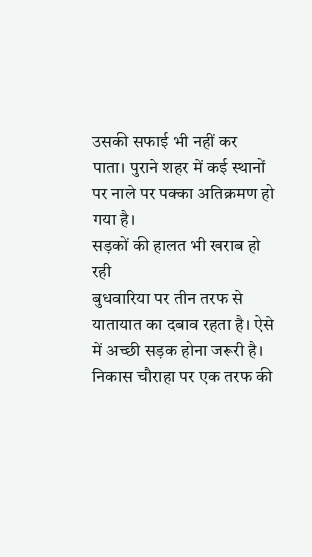उसकी सफाई भी नहीं कर पाता। पुराने शहर में कई स्थानों पर नाले पर पक्का अतिक्रमण हो गया है।
सड़कों की हालत भी खराब हो रही
बुधवारिया पर तीन तरफ से यातायात का दबाव रहता है। ऐसे में अच्छी सड़क होना जरूरी है। निकास चौराहा पर एक तरफ की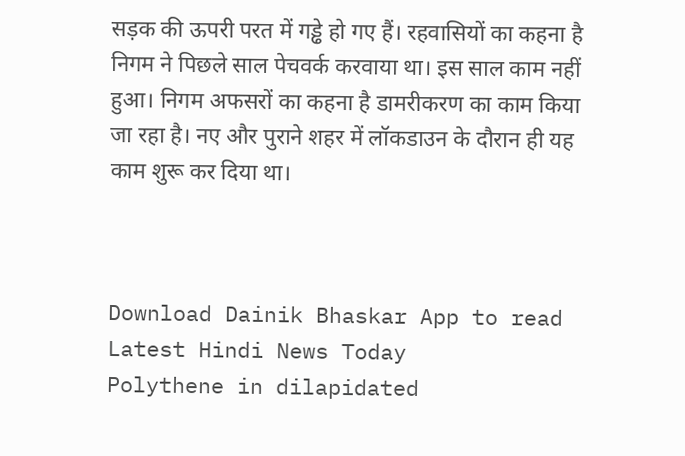सड़क की ऊपरी परत में गड्ढे हो गए हैं। रहवासियों का कहना है निगम ने पिछले साल पेचवर्क करवाया था। इस साल काम नहीं हुआ। निगम अफसरों का कहना है डामरीकरण का काम किया जा रहा है। नए और पुराने शहर में लॉकडाउन के दौरान ही यह काम शुरू कर दिया था।



Download Dainik Bhaskar App to read Latest Hindi News Today
Polythene in dilapidated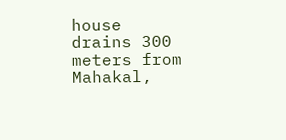house drains 300 meters from Mahakal,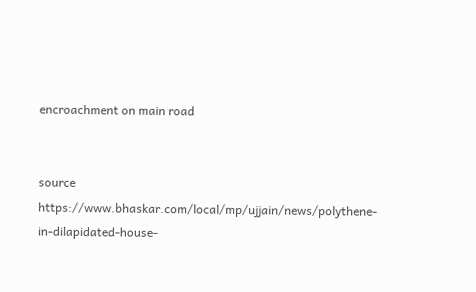encroachment on main road


source https://www.bhaskar.com/local/mp/ujjain/news/polythene-in-dilapidated-house-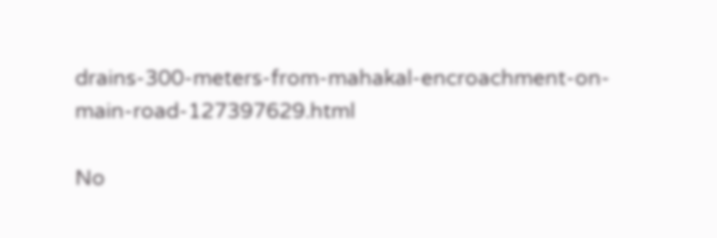drains-300-meters-from-mahakal-encroachment-on-main-road-127397629.html

No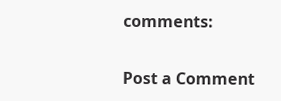comments:

Post a Comment